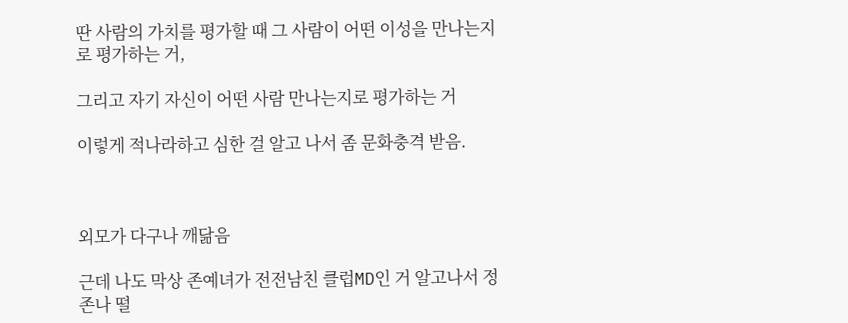딴 사람의 가치를 평가할 때 그 사람이 어떤 이성을 만나는지로 평가하는 거,

그리고 자기 자신이 어떤 사람 만나는지로 평가하는 거

이렇게 적나라하고 심한 걸 알고 나서 좀 문화충격 받음.



외모가 다구나 깨닮음

근데 나도 막상 존예녀가 전전남친 클럽MD인 거 알고나서 정 존나 떨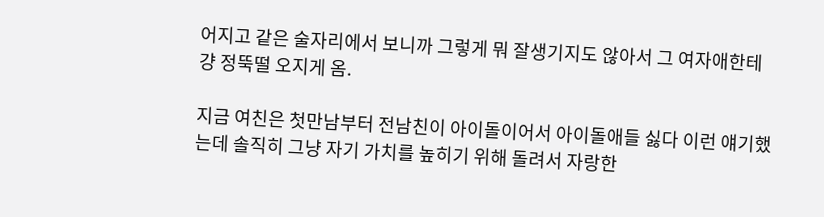어지고 같은 술자리에서 보니까 그렇게 뭐 잘생기지도 않아서 그 여자애한테 걍 정뚝떨 오지게 옴.

지금 여친은 첫만남부터 전남친이 아이돌이어서 아이돌애들 싫다 이런 얘기했는데 솔직히 그냥 자기 가치를 높히기 위해 돌려서 자랑한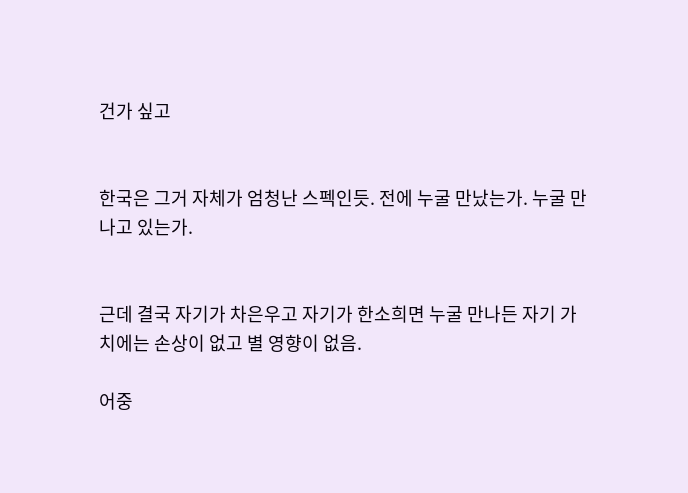건가 싶고


한국은 그거 자체가 엄청난 스펙인듯. 전에 누굴 만났는가. 누굴 만나고 있는가.


근데 결국 자기가 차은우고 자기가 한소희면 누굴 만나든 자기 가치에는 손상이 없고 별 영향이 없음.

어중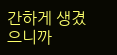간하게 생겼으니까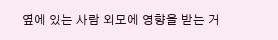옆에 있는 사람 외모에 영향을 받는 거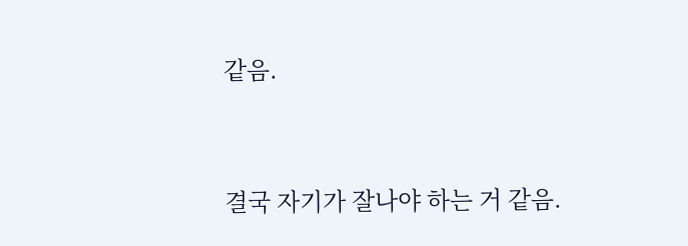같음.


결국 자기가 잘나야 하는 거 같음.